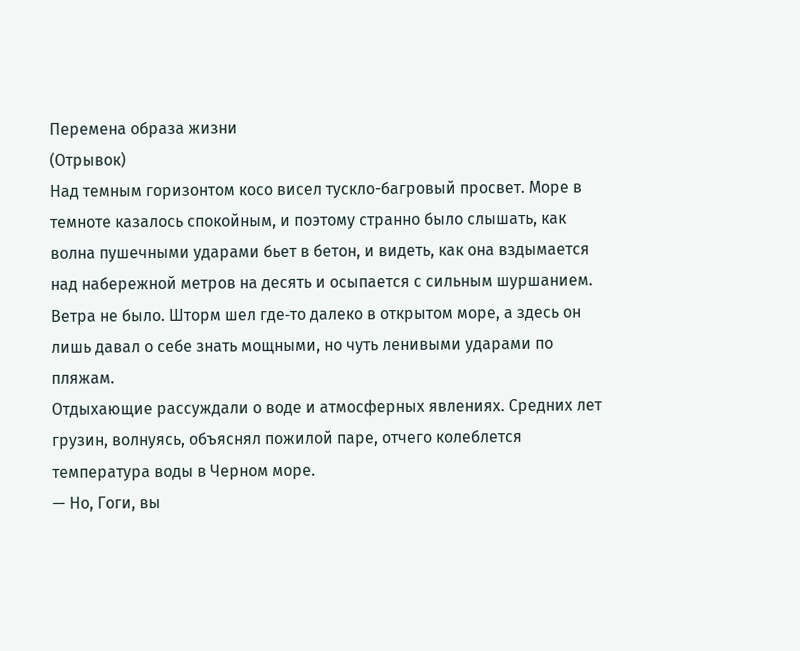Перемена образа жизни
(Отрывок)
Над темным горизонтом косо висел тускло-багровый просвет. Море в темноте казалось спокойным, и поэтому странно было слышать, как волна пушечными ударами бьет в бетон, и видеть, как она вздымается над набережной метров на десять и осыпается с сильным шуршанием.
Ветра не было. Шторм шел где‑то далеко в открытом море, а здесь он лишь давал о себе знать мощными, но чуть ленивыми ударами по пляжам.
Отдыхающие рассуждали о воде и атмосферных явлениях. Средних лет грузин, волнуясь, объяснял пожилой паре, отчего колеблется температура воды в Черном море.
— Но, Гоги, вы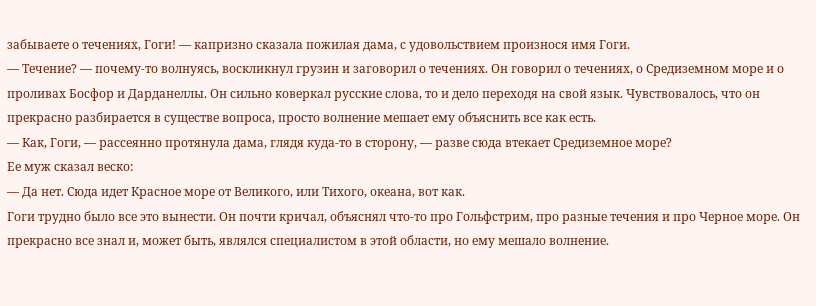забываете о течениях, Гоги! — капризно сказала пожилая дама, с удовольствием произнося имя Гоги.
— Течение? — почему‑то волнуясь, воскликнул грузин и заговорил о течениях. Он говорил о течениях, о Средиземном море и о проливах Босфор и Дарданеллы. Он сильно коверкал русские слова, то и дело переходя на свой язык. Чувствовалось, что он прекрасно разбирается в существе вопроса, просто волнение мешает ему объяснить все как есть.
— Как, Гоги, — рассеянно протянула дама, глядя куда‑то в сторону, — разве сюда втекает Средиземное море?
Ее муж сказал веско:
— Да нет. Сюда идет Красное море от Великого, или Тихого, океана, вот как.
Гоги трудно было все это вынести. Он почти кричал, объяснял что‑то про Гольфстрим, про разные течения и про Черное море. Он прекрасно все знал и, может быть, являлся специалистом в этой области, но ему мешало волнение.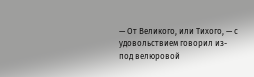— От Великого, или Тихого, — с удовольствием говорил из-под велюровой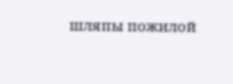шляпы пожилой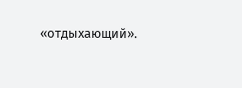«отдыхающий».